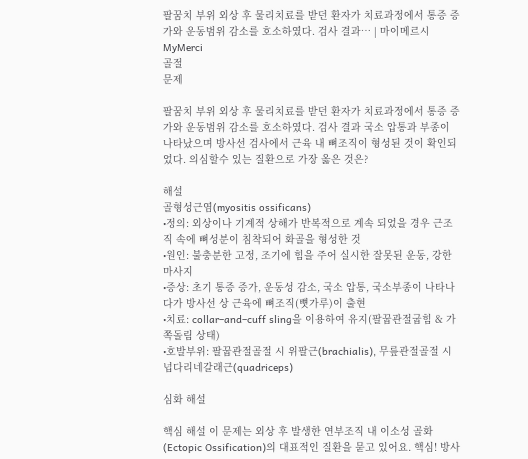팔꿈치 부위 외상 후 물리치료를 받던 환자가 치료과정에서 통증 증가와 운동범위 감소를 호소하였다. 검사 결과… | 마이메르시 MyMerci
골절
문제

팔꿈치 부위 외상 후 물리치료를 받던 환자가 치료과정에서 통증 증가와 운동범위 감소를 호소하였다. 검사 결과 국소 압통과 부종이 나타났으며 방사선 검사에서 근육 내 뼈조직이 형성된 것이 확인되었다. 의심할수 있는 질환으로 가장 옳은 것은?

해설
골형성근염(myositis ossificans)
•정의: 외상이나 기계적 상해가 반복적으로 계속 되었을 경우 근조직 속에 뼈성분이 침착되어 화골을 형성한 것
•원인: 불충분한 고정, 조기에 힘을 주어 실시한 잘못된 운동, 강한 마사지
•증상: 초기 통증 증가, 운동성 감소, 국소 압통, 국소부종이 나타나다가 방사선 상 근육에 뼈조직(뼛가루)이 출현
•치료: collar–and–cuff sling을 이용하여 유지(팔꿉관절굽힘 & 가쪽돌림 상태)
•호발부위: 팔꿉관절골절 시 위팔근(brachialis), 무릎관절골절 시 넙다리네갈래근(quadriceps)

심화 해설

핵심 해설 이 문제는 외상 후 발생한 연부조직 내 이소성 골화(Ectopic Ossification)의 대표적인 질환을 묻고 있어요. 핵심! 방사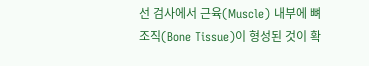선 검사에서 근육(Muscle) 내부에 뼈조직(Bone Tissue)이 형성된 것이 확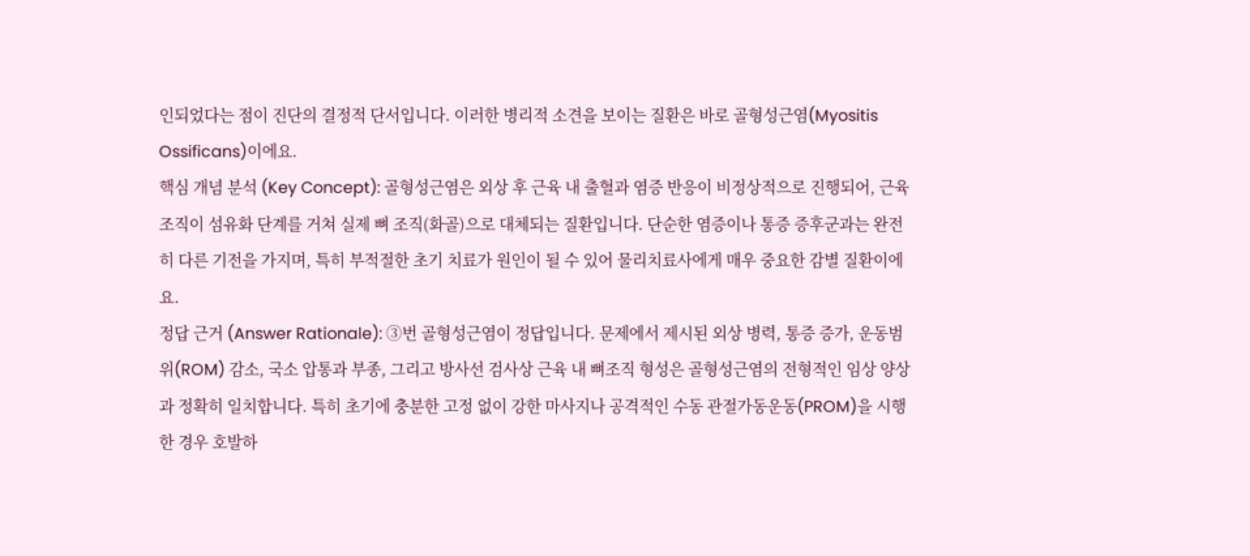인되었다는 점이 진단의 결정적 단서입니다. 이러한 병리적 소견을 보이는 질환은 바로 골형성근염(Myositis Ossificans)이에요.
핵심 개념 분석 (Key Concept): 골형성근염은 외상 후 근육 내 출혈과 염증 반응이 비정상적으로 진행되어, 근육 조직이 섬유화 단계를 거쳐 실제 뼈 조직(화골)으로 대체되는 질환입니다. 단순한 염증이나 통증 증후군과는 완전히 다른 기전을 가지며, 특히 부적절한 초기 치료가 원인이 될 수 있어 물리치료사에게 매우 중요한 감별 질환이에요.
정답 근거 (Answer Rationale): ③번 골형성근염이 정답입니다. 문제에서 제시된 외상 병력, 통증 증가, 운동범위(ROM) 감소, 국소 압통과 부종, 그리고 방사선 검사상 근육 내 뼈조직 형성은 골형성근염의 전형적인 임상 양상과 정확히 일치합니다. 특히 초기에 충분한 고정 없이 강한 마사지나 공격적인 수동 관절가동운동(PROM)을 시행한 경우 호발하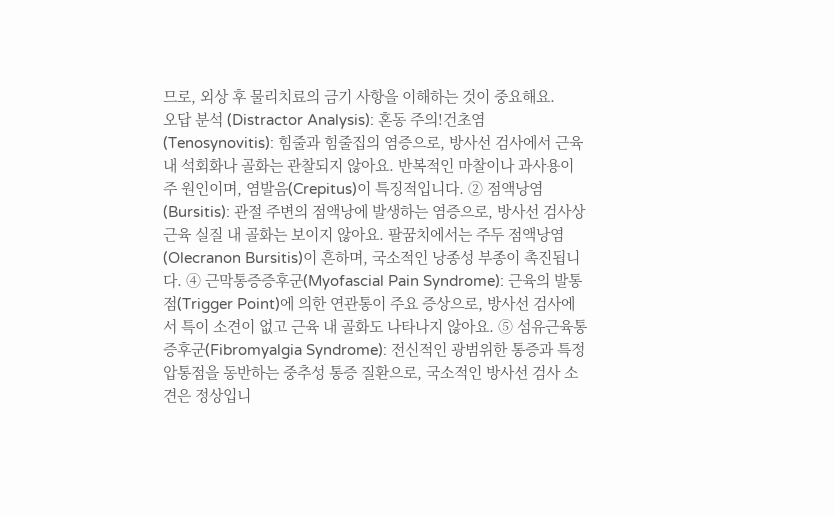므로, 외상 후 물리치료의 금기 사항을 이해하는 것이 중요해요.
오답 분석 (Distractor Analysis): 혼동 주의!건초염(Tenosynovitis): 힘줄과 힘줄집의 염증으로, 방사선 검사에서 근육 내 석회화나 골화는 관찰되지 않아요. 반복적인 마찰이나 과사용이 주 원인이며, 염발음(Crepitus)이 특징적입니다. ② 점액낭염(Bursitis): 관절 주변의 점액낭에 발생하는 염증으로, 방사선 검사상 근육 실질 내 골화는 보이지 않아요. 팔꿈치에서는 주두 점액낭염(Olecranon Bursitis)이 흔하며, 국소적인 낭종성 부종이 촉진됩니다. ④ 근막통증증후군(Myofascial Pain Syndrome): 근육의 발통점(Trigger Point)에 의한 연관통이 주요 증상으로, 방사선 검사에서 특이 소견이 없고 근육 내 골화도 나타나지 않아요. ⑤ 섬유근육통증후군(Fibromyalgia Syndrome): 전신적인 광범위한 통증과 특정 압통점을 동반하는 중추성 통증 질환으로, 국소적인 방사선 검사 소견은 정상입니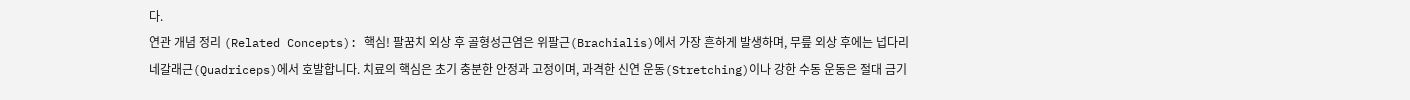다.
연관 개념 정리 (Related Concepts): 핵심! 팔꿈치 외상 후 골형성근염은 위팔근(Brachialis)에서 가장 흔하게 발생하며, 무릎 외상 후에는 넙다리네갈래근(Quadriceps)에서 호발합니다. 치료의 핵심은 초기 충분한 안정과 고정이며, 과격한 신연 운동(Stretching)이나 강한 수동 운동은 절대 금기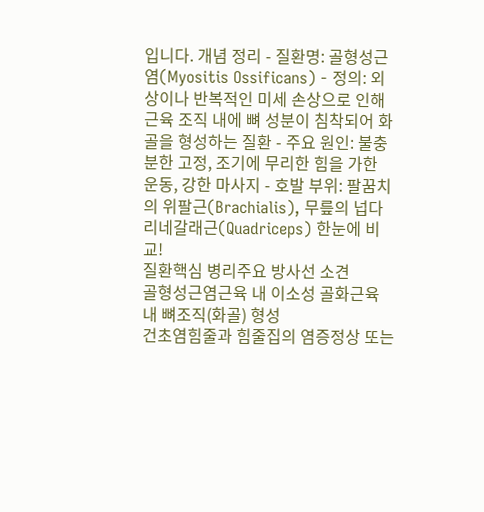입니다. 개념 정리 - 질환명: 골형성근염(Myositis Ossificans) - 정의: 외상이나 반복적인 미세 손상으로 인해 근육 조직 내에 뼈 성분이 침착되어 화골을 형성하는 질환 - 주요 원인: 불충분한 고정, 조기에 무리한 힘을 가한 운동, 강한 마사지 - 호발 부위: 팔꿈치의 위팔근(Brachialis), 무릎의 넙다리네갈래근(Quadriceps) 한눈에 비교!
질환핵심 병리주요 방사선 소견
골형성근염근육 내 이소성 골화근육 내 뼈조직(화골) 형성
건초염힘줄과 힘줄집의 염증정상 또는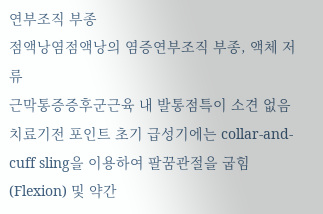연부조직 부종
점액낭염점액낭의 염증연부조직 부종, 액체 저류
근막통증증후군근육 내 발통점특이 소견 없음
치료기전 포인트 초기 급성기에는 collar-and-cuff sling을 이용하여 팔꿈관절을 굽힘(Flexion) 및 약간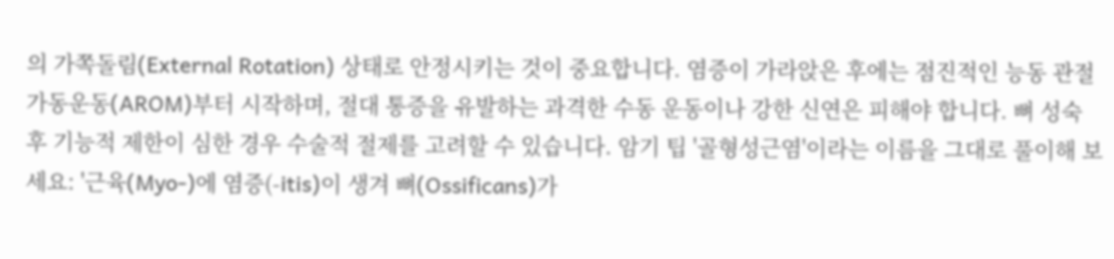의 가쪽돌림(External Rotation) 상태로 안정시키는 것이 중요합니다. 염증이 가라앉은 후에는 점진적인 능동 관절가동운동(AROM)부터 시작하며, 절대 통증을 유발하는 과격한 수동 운동이나 강한 신연은 피해야 합니다. 뼈 성숙 후 기능적 제한이 심한 경우 수술적 절제를 고려할 수 있습니다. 암기 팁 '골형성근염'이라는 이름을 그대로 풀이해 보세요: '근육(Myo-)에 염증(-itis)이 생겨 뼈(Ossificans)가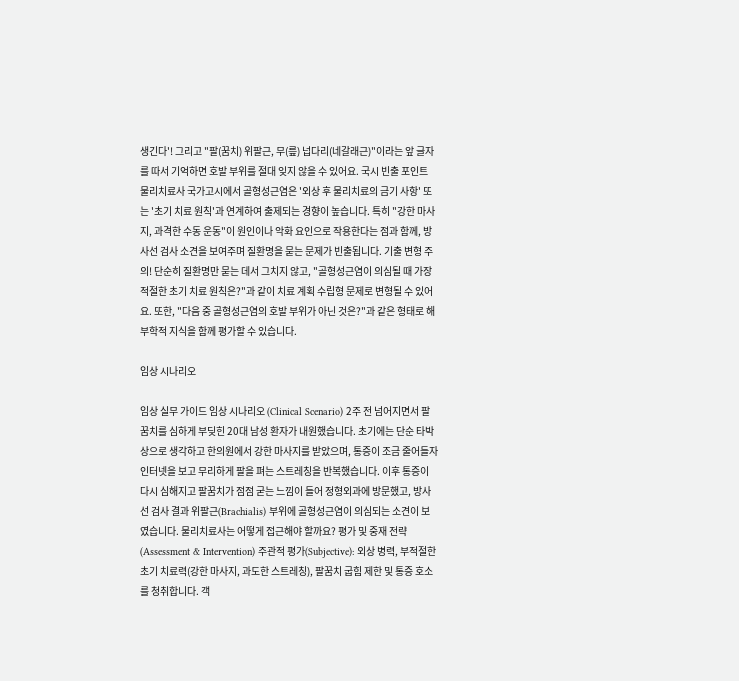생긴다'! 그리고 "팔(꿈치) 위팔근, 무(릎) 넙다리(네갈래근)"이라는 앞 글자를 따서 기억하면 호발 부위를 절대 잊지 않을 수 있어요. 국시 빈출 포인트 물리치료사 국가고시에서 골형성근염은 '외상 후 물리치료의 금기 사항' 또는 '초기 치료 원칙'과 연계하여 출제되는 경향이 높습니다. 특히 "강한 마사지, 과격한 수동 운동"이 원인이나 악화 요인으로 작용한다는 점과 함께, 방사선 검사 소견을 보여주며 질환명을 묻는 문제가 빈출됩니다. 기출 변형 주의! 단순히 질환명만 묻는 데서 그치지 않고, "골형성근염이 의심될 때 가장 적절한 초기 치료 원칙은?"과 같이 치료 계획 수립형 문제로 변형될 수 있어요. 또한, "다음 중 골형성근염의 호발 부위가 아닌 것은?"과 같은 형태로 해부학적 지식을 함께 평가할 수 있습니다.

임상 시나리오

임상 실무 가이드 임상 시나리오 (Clinical Scenario) 2주 전 넘어지면서 팔꿈치를 심하게 부딪힌 20대 남성 환자가 내원했습니다. 초기에는 단순 타박상으로 생각하고 한의원에서 강한 마사지를 받았으며, 통증이 조금 줄어들자 인터넷을 보고 무리하게 팔을 펴는 스트레칭을 반복했습니다. 이후 통증이 다시 심해지고 팔꿈치가 점점 굳는 느낌이 들어 정형외과에 방문했고, 방사선 검사 결과 위팔근(Brachialis) 부위에 골형성근염이 의심되는 소견이 보였습니다. 물리치료사는 어떻게 접근해야 할까요? 평가 및 중재 전략 (Assessment & Intervention) 주관적 평가(Subjective): 외상 병력, 부적절한 초기 치료력(강한 마사지, 과도한 스트레칭), 팔꿈치 굽힘 제한 및 통증 호소를 청취합니다. 객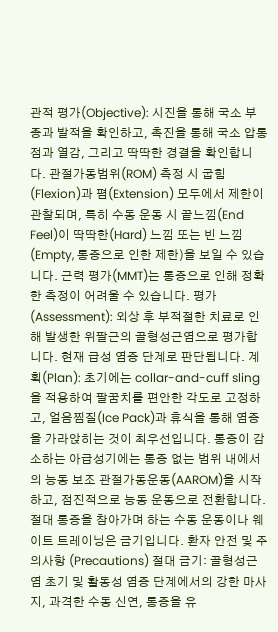관적 평가(Objective): 시진을 통해 국소 부종과 발적을 확인하고, 촉진을 통해 국소 압통점과 열감, 그리고 딱딱한 경결을 확인합니다. 관절가동범위(ROM) 측정 시 굽힘(Flexion)과 폄(Extension) 모두에서 제한이 관찰되며, 특히 수동 운동 시 끝느낌(End Feel)이 딱딱한(Hard) 느낌 또는 빈 느낌(Empty, 통증으로 인한 제한)을 보일 수 있습니다. 근력 평가(MMT)는 통증으로 인해 정확한 측정이 어려울 수 있습니다. 평가(Assessment): 외상 후 부적절한 치료로 인해 발생한 위팔근의 골형성근염으로 평가합니다. 현재 급성 염증 단계로 판단됩니다. 계획(Plan): 초기에는 collar-and-cuff sling을 적용하여 팔꿈치를 편안한 각도로 고정하고, 얼음찜질(Ice Pack)과 휴식을 통해 염증을 가라앉히는 것이 최우선입니다. 통증이 감소하는 아급성기에는 통증 없는 범위 내에서의 능동 보조 관절가동운동(AAROM)을 시작하고, 점진적으로 능동 운동으로 전환합니다. 절대 통증을 참아가며 하는 수동 운동이나 웨이트 트레이닝은 금기입니다. 환자 안전 및 주의사항 (Precautions) 절대 금기: 골형성근염 초기 및 활동성 염증 단계에서의 강한 마사지, 과격한 수동 신연, 통증을 유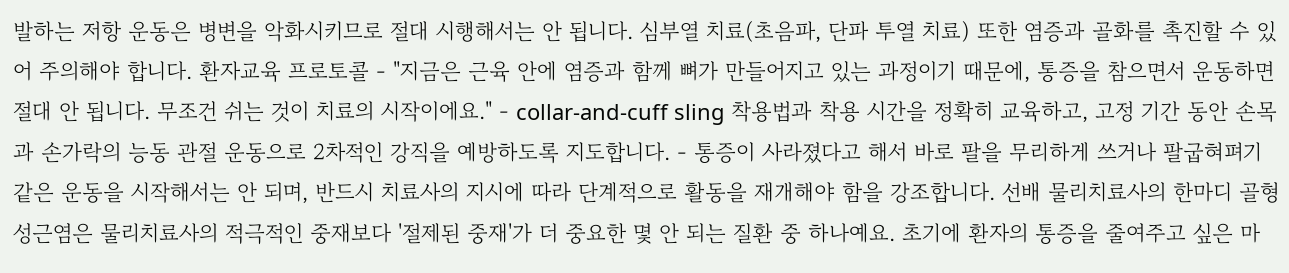발하는 저항 운동은 병변을 악화시키므로 절대 시행해서는 안 됩니다. 심부열 치료(초음파, 단파 투열 치료) 또한 염증과 골화를 촉진할 수 있어 주의해야 합니다. 환자교육 프로토콜 - "지금은 근육 안에 염증과 함께 뼈가 만들어지고 있는 과정이기 때문에, 통증을 참으면서 운동하면 절대 안 됩니다. 무조건 쉬는 것이 치료의 시작이에요." - collar-and-cuff sling 착용법과 착용 시간을 정확히 교육하고, 고정 기간 동안 손목과 손가락의 능동 관절 운동으로 2차적인 강직을 예방하도록 지도합니다. - 통증이 사라졌다고 해서 바로 팔을 무리하게 쓰거나 팔굽혀펴기 같은 운동을 시작해서는 안 되며, 반드시 치료사의 지시에 따라 단계적으로 활동을 재개해야 함을 강조합니다. 선배 물리치료사의 한마디 골형성근염은 물리치료사의 적극적인 중재보다 '절제된 중재'가 더 중요한 몇 안 되는 질환 중 하나예요. 초기에 환자의 통증을 줄여주고 싶은 마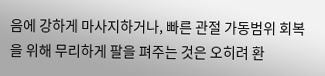음에 강하게 마사지하거나, 빠른 관절 가동범위 회복을 위해 무리하게 팔을 펴주는 것은 오히려 환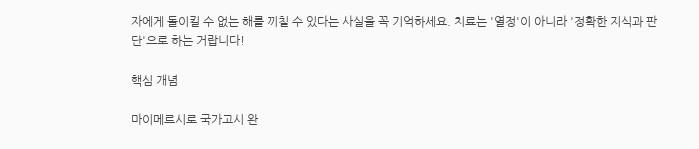자에게 돌이킬 수 없는 해를 끼칠 수 있다는 사실을 꼭 기억하세요. 치료는 '열정'이 아니라 '정확한 지식과 판단'으로 하는 거랍니다!

핵심 개념

마이메르시로 국가고시 완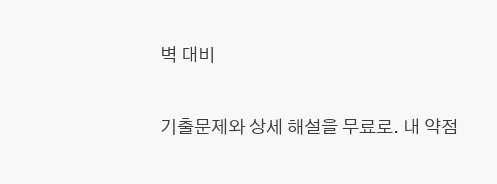벽 대비

기출문제와 상세 해설을 무료로. 내 약점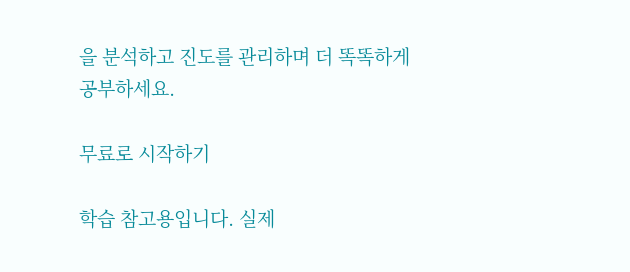을 분석하고 진도를 관리하며 더 똑똑하게 공부하세요.

무료로 시작하기

학습 참고용입니다. 실제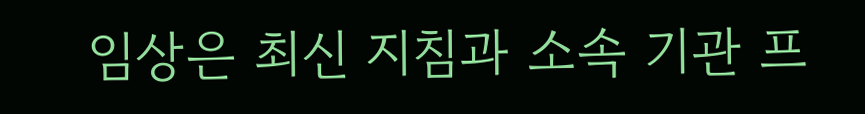임상은 최신 지침과 소속 기관 프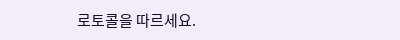로토콜을 따르세요.